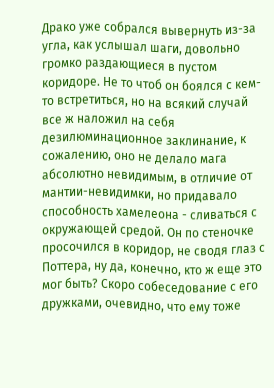Драко уже собрался вывернуть из-за угла, как услышал шаги, довольно громко раздающиеся в пустом коридоре. Не то чтоб он боялся с кем-то встретиться, но на всякий случай все ж наложил на себя дезилюминационное заклинание, к сожалению, оно не делало мага абсолютно невидимым, в отличие от мантии-невидимки, но придавало способность хамелеона - сливаться с окружающей средой. Он по стеночке просочился в коридор, не сводя глаз с Поттера, ну да, конечно, кто ж еще это мог быть? Скоро собеседование с его дружками, очевидно, что ему тоже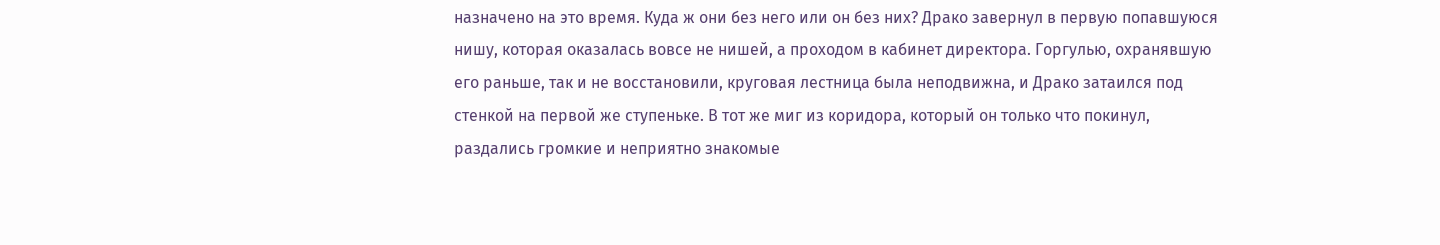назначено на это время. Куда ж они без него или он без них? Драко завернул в первую попавшуюся нишу, которая оказалась вовсе не нишей, а проходом в кабинет директора. Горгулью, охранявшую его раньше, так и не восстановили, круговая лестница была неподвижна, и Драко затаился под стенкой на первой же ступеньке. В тот же миг из коридора, который он только что покинул, раздались громкие и неприятно знакомые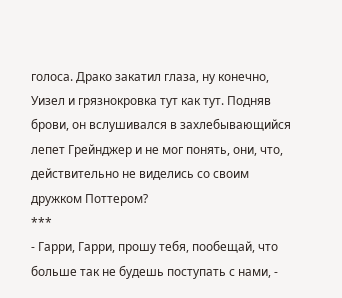голоса. Драко закатил глаза, ну конечно, Уизел и грязнокровка тут как тут. Подняв брови, он вслушивался в захлебывающийся лепет Грейнджер и не мог понять, они, что, действительно не виделись со своим дружком Поттером?
***
- Гарри, Гарри, прошу тебя, пообещай, что больше так не будешь поступать с нами, -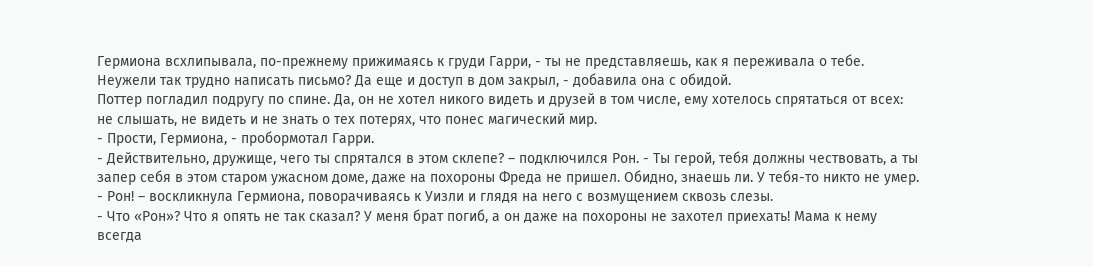Гермиона всхлипывала, по-прежнему прижимаясь к груди Гарри, - ты не представляешь, как я переживала о тебе. Неужели так трудно написать письмо? Да еще и доступ в дом закрыл, - добавила она с обидой.
Поттер погладил подругу по спине. Да, он не хотел никого видеть и друзей в том числе, ему хотелось спрятаться от всех: не слышать, не видеть и не знать о тех потерях, что понес магический мир.
- Прости, Гермиона, - пробормотал Гарри.
- Действительно, дружище, чего ты спрятался в этом склепе? – подключился Рон. - Ты герой, тебя должны чествовать, а ты запер себя в этом старом ужасном доме, даже на похороны Фреда не пришел. Обидно, знаешь ли. У тебя-то никто не умер.
- Рон! – воскликнула Гермиона, поворачиваясь к Уизли и глядя на него с возмущением сквозь слезы.
- Что «Рон»? Что я опять не так сказал? У меня брат погиб, а он даже на похороны не захотел приехать! Мама к нему всегда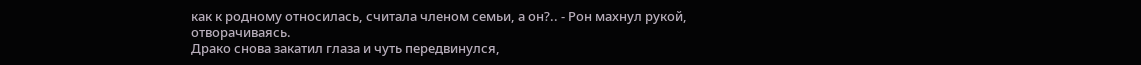как к родному относилась, считала членом семьи, а он?.. - Рон махнул рукой, отворачиваясь.
Драко снова закатил глаза и чуть передвинулся,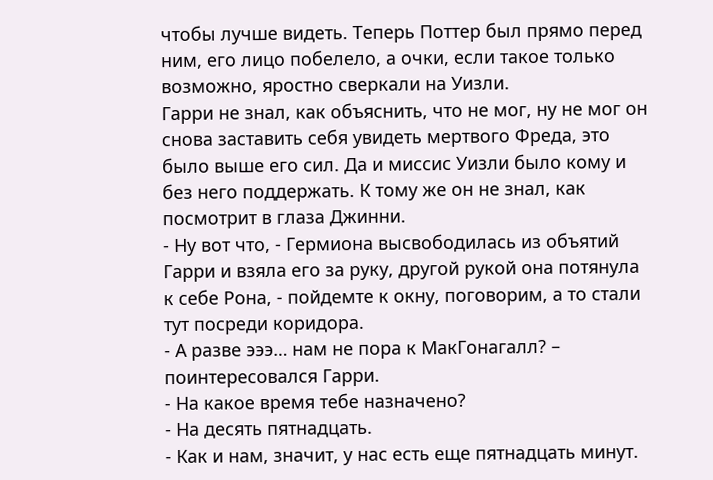чтобы лучше видеть. Теперь Поттер был прямо перед ним, его лицо побелело, а очки, если такое только возможно, яростно сверкали на Уизли.
Гарри не знал, как объяснить, что не мог, ну не мог он снова заставить себя увидеть мертвого Фреда, это было выше его сил. Да и миссис Уизли было кому и без него поддержать. К тому же он не знал, как посмотрит в глаза Джинни.
- Ну вот что, - Гермиона высвободилась из объятий Гарри и взяла его за руку, другой рукой она потянула к себе Рона, - пойдемте к окну, поговорим, а то стали тут посреди коридора.
- А разве эээ… нам не пора к МакГонагалл? – поинтересовался Гарри.
- На какое время тебе назначено?
- На десять пятнадцать.
- Как и нам, значит, у нас есть еще пятнадцать минут.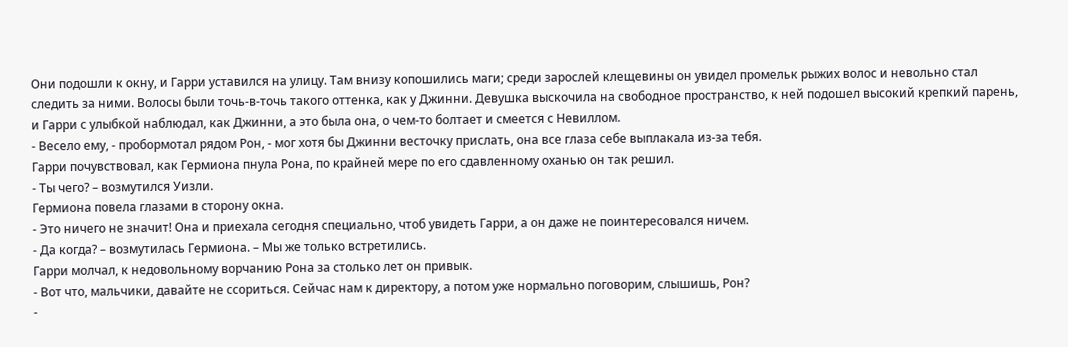Они подошли к окну, и Гарри уставился на улицу. Там внизу копошились маги; среди зарослей клещевины он увидел промельк рыжих волос и невольно стал следить за ними. Волосы были точь-в-точь такого оттенка, как у Джинни. Девушка выскочила на свободное пространство, к ней подошел высокий крепкий парень, и Гарри с улыбкой наблюдал, как Джинни, а это была она, о чем-то болтает и смеется с Невиллом.
- Весело ему, - пробормотал рядом Рон, - мог хотя бы Джинни весточку прислать, она все глаза себе выплакала из-за тебя.
Гарри почувствовал, как Гермиона пнула Рона, по крайней мере по его сдавленному оханью он так решил.
- Ты чего? – возмутился Уизли.
Гермиона повела глазами в сторону окна.
- Это ничего не значит! Она и приехала сегодня специально, чтоб увидеть Гарри, а он даже не поинтересовался ничем.
- Да когда? – возмутилась Гермиона. – Мы же только встретились.
Гарри молчал, к недовольному ворчанию Рона за столько лет он привык.
- Вот что, мальчики, давайте не ссориться. Сейчас нам к директору, а потом уже нормально поговорим, слышишь, Рон?
-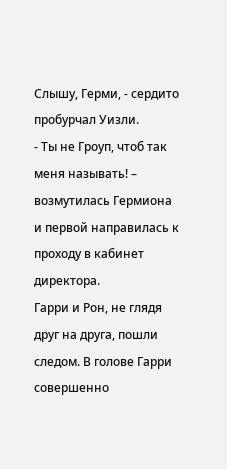Слышу, Герми, - сердито пробурчал Уизли.
- Ты не Гроуп, чтоб так меня называть! – возмутилась Гермиона и первой направилась к проходу в кабинет директора.
Гарри и Рон, не глядя друг на друга, пошли следом. В голове Гарри совершенно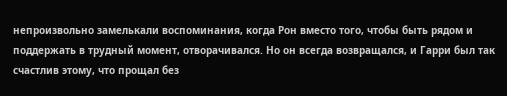непроизвольно замелькали воспоминания, когда Рон вместо того, чтобы быть рядом и поддержать в трудный момент, отворачивался. Но он всегда возвращался, и Гарри был так счастлив этому, что прощал без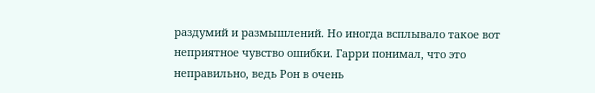раздумий и размышлений. Но иногда всплывало такое вот неприятное чувство ошибки. Гарри понимал, что это неправильно, ведь Рон в очень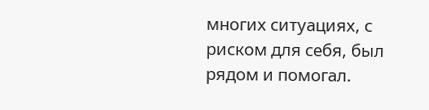многих ситуациях, с риском для себя, был рядом и помогал.